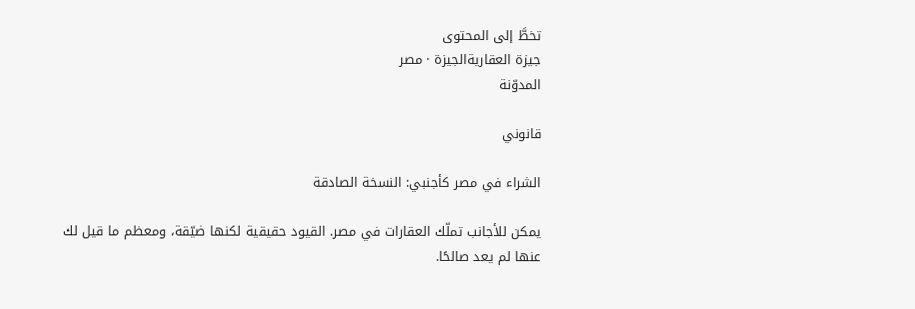تخطَّ إلى المحتوى
جيزة العقاريةالجيزة · مصر
المدوّنة

قانوني

الشراء في مصر كأجنبي: النسخة الصادقة

يمكن للأجانب تملّك العقارات في مصر. القيود حقيقية لكنها ضيّقة، ومعظم ما قيل لك عنها لم يعد صالحًا.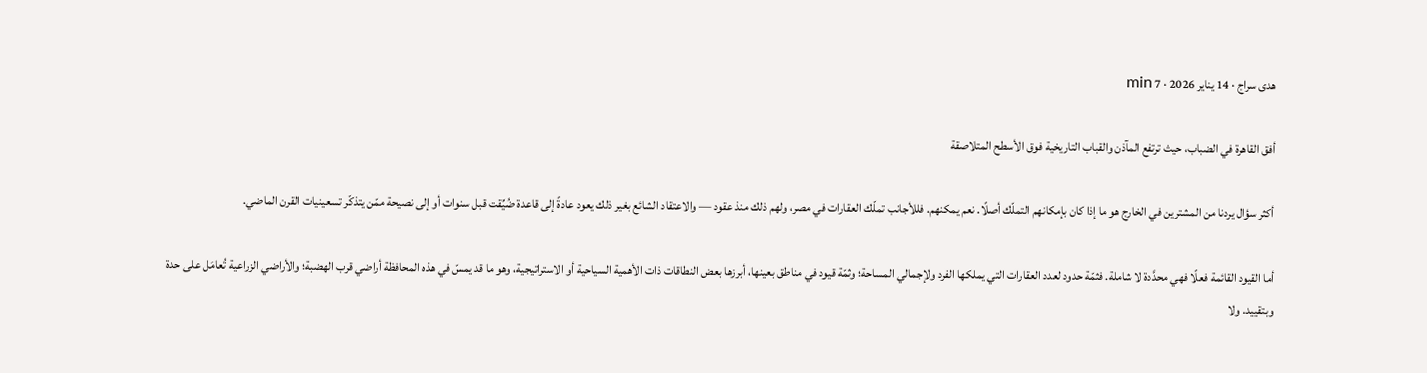هدى سراج · 14 يناير 2026 · 7 min

أفق القاهرة في الضباب، حيث ترتفع المآذن والقباب التاريخية فوق الأسطح المتلاصقة

أكثر سؤال يردنا من المشترين في الخارج هو ما إذا كان بإمكانهم التملّك أصلًا. نعم يمكنهم. فللأجانب تملّك العقارات في مصر، ولهم ذلك منذ عقود — والاعتقاد الشائع بغير ذلك يعود عادةً إلى قاعدة ضُيِّقت قبل سنوات أو إلى نصيحة ممّن يتذكّر تسعينيات القرن الماضي.

أما القيود القائمة فعلًا فهي محدَّدة لا شاملة. فثمّة حدود لعدد العقارات التي يملكها الفرد ولإجمالي المساحة؛ وثمّة قيود في مناطق بعينها، أبرزها بعض النطاقات ذات الأهمية السياحية أو الاستراتيجية، وهو ما قد يمسّ في هذه المحافظة أراضي قرب الهضبة؛ والأراضي الزراعية تُعامَل على حدة وبتقييد. ولا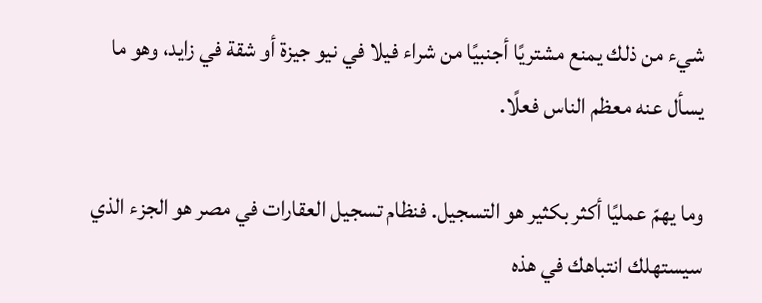شيء من ذلك يمنع مشتريًا أجنبيًا من شراء فيلا في نيو جيزة أو شقة في زايد، وهو ما يسأل عنه معظم الناس فعلًا.

وما يهمّ عمليًا أكثر بكثير هو التسجيل. فنظام تسجيل العقارات في مصر هو الجزء الذي سيستهلك انتباهك في هذه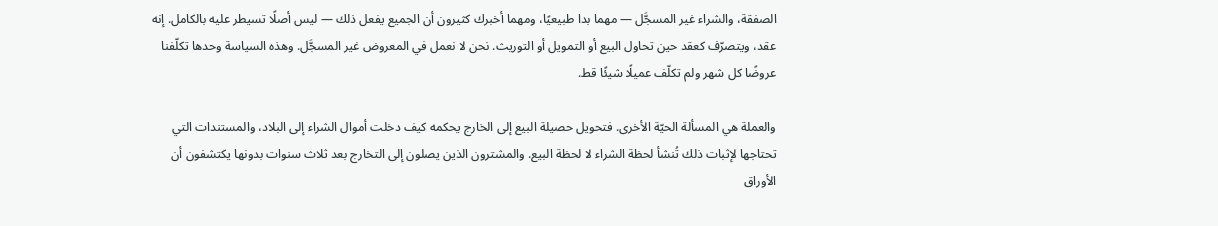الصفقة، والشراء غير المسجَّل — مهما بدا طبيعيًا، ومهما أخبرك كثيرون أن الجميع يفعل ذلك — ليس أصلًا تسيطر عليه بالكامل. إنه عقد، ويتصرّف كعقد حين تحاول البيع أو التمويل أو التوريث. نحن لا نعمل في المعروض غير المسجَّل. وهذه السياسة وحدها تكلّفنا عروضًا كل شهر ولم تكلّف عميلًا شيئًا قط.

والعملة هي المسألة الحيّة الأخرى. فتحويل حصيلة البيع إلى الخارج يحكمه كيف دخلت أموال الشراء إلى البلاد، والمستندات التي تحتاجها لإثبات ذلك تُنشأ لحظة الشراء لا لحظة البيع. والمشترون الذين يصلون إلى التخارج بعد ثلاث سنوات بدونها يكتشفون أن الأوراق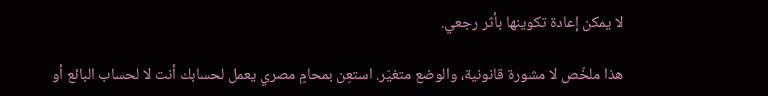لا يمكن إعادة تكوينها بأثر رجعي.

هذا ملخّص لا مشورة قانونية، والوضع متغيّر. استعِن بمحامٍ مصري يعمل لحسابك أنت لا لحساب البائع أو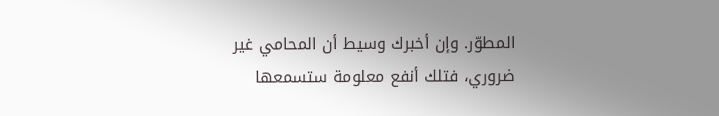المطوّر. وإن أخبرك وسيط أن المحامي غير ضروري، فتلك أنفع معلومة ستسمعها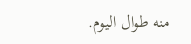منه طوال اليوم.